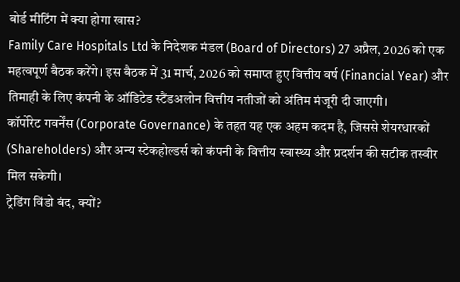बोर्ड मीटिंग में क्या होगा खास?
Family Care Hospitals Ltd के निदेशक मंडल (Board of Directors) 27 अप्रैल, 2026 को एक महत्वपूर्ण बैठक करेंगे। इस बैठक में 31 मार्च, 2026 को समाप्त हुए वित्तीय वर्ष (Financial Year) और तिमाही के लिए कंपनी के ऑडिटेड स्टैंडअलोन वित्तीय नतीजों को अंतिम मंजूरी दी जाएगी।
कॉर्पोरेट गवर्नेंस (Corporate Governance) के तहत यह एक अहम कदम है, जिससे शेयरधारकों (Shareholders) और अन्य स्टेकहोल्डर्स को कंपनी के वित्तीय स्वास्थ्य और प्रदर्शन की सटीक तस्वीर मिल सकेगी।
ट्रेडिंग विंडो बंद, क्यों?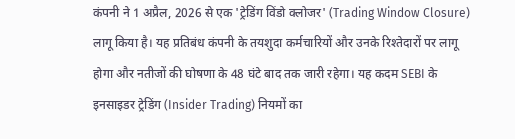कंपनी ने 1 अप्रैल, 2026 से एक 'ट्रेडिंग विंडो क्लोजर' (Trading Window Closure) लागू किया है। यह प्रतिबंध कंपनी के तयशुदा कर्मचारियों और उनके रिश्तेदारों पर लागू होगा और नतीजों की घोषणा के 48 घंटे बाद तक जारी रहेगा। यह कदम SEBI के इनसाइडर ट्रेडिंग (Insider Trading) नियमों का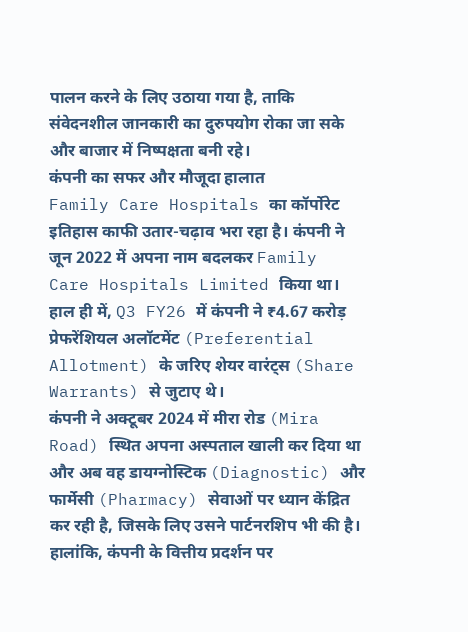पालन करने के लिए उठाया गया है, ताकि संवेदनशील जानकारी का दुरुपयोग रोका जा सके और बाजार में निष्पक्षता बनी रहे।
कंपनी का सफर और मौजूदा हालात
Family Care Hospitals का कॉर्पोरेट इतिहास काफी उतार-चढ़ाव भरा रहा है। कंपनी ने जून 2022 में अपना नाम बदलकर Family Care Hospitals Limited किया था। हाल ही में, Q3 FY26 में कंपनी ने ₹4.67 करोड़ प्रेफरेंशियल अलॉटमेंट (Preferential Allotment) के जरिए शेयर वारंट्स (Share Warrants) से जुटाए थे।
कंपनी ने अक्टूबर 2024 में मीरा रोड (Mira Road) स्थित अपना अस्पताल खाली कर दिया था और अब वह डायग्नोस्टिक (Diagnostic) और फार्मेसी (Pharmacy) सेवाओं पर ध्यान केंद्रित कर रही है, जिसके लिए उसने पार्टनरशिप भी की है।
हालांकि, कंपनी के वित्तीय प्रदर्शन पर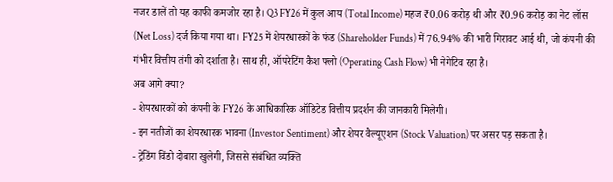नजर डालें तो यह काफी कमजोर रहा है। Q3 FY26 में कुल आय (Total Income) महज ₹0.06 करोड़ थी और ₹0.96 करोड़ का नेट लॉस (Net Loss) दर्ज किया गया था। FY25 में शेयरधारकों के फंड (Shareholder Funds) में 76.94% की भारी गिरावट आई थी, जो कंपनी की गंभीर वित्तीय तंगी को दर्शाता है। साथ ही, ऑपरेटिंग कैश फ्लो (Operating Cash Flow) भी नेगेटिव रहा है।
अब आगे क्या?
- शेयरधारकों को कंपनी के FY26 के आधिकारिक ऑडिटेड वित्तीय प्रदर्शन की जानकारी मिलेगी।
- इन नतीजों का शेयरधारक भावना (Investor Sentiment) और शेयर वैल्यूएशन (Stock Valuation) पर असर पड़ सकता है।
- ट्रेडिंग विंडो दोबारा खुलेगी, जिससे संबंधित व्यक्ति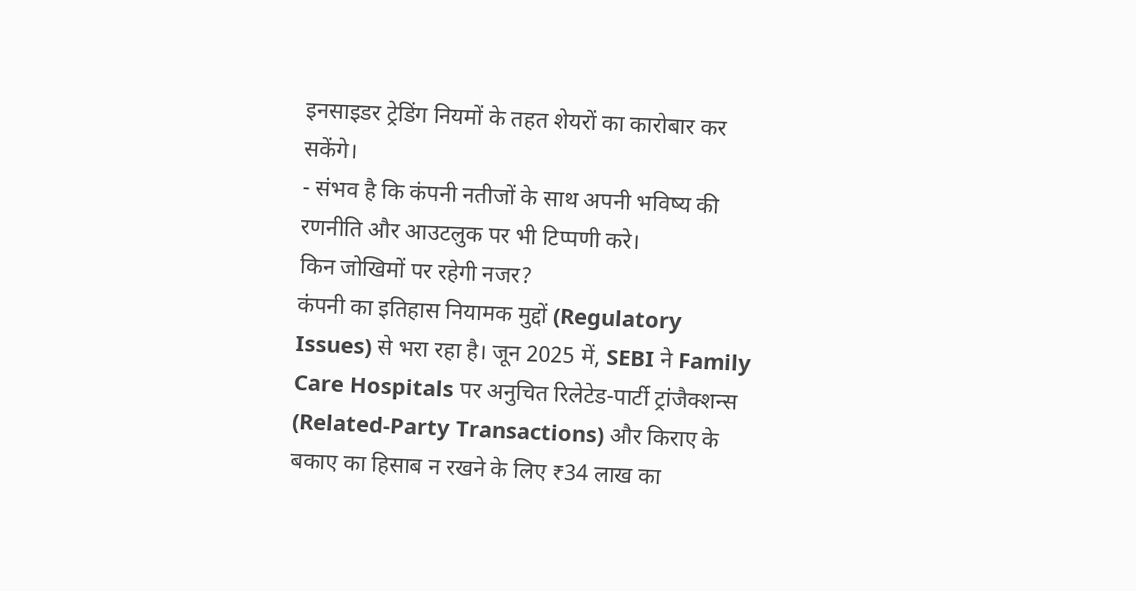इनसाइडर ट्रेडिंग नियमों के तहत शेयरों का कारोबार कर सकेंगे।
- संभव है कि कंपनी नतीजों के साथ अपनी भविष्य की रणनीति और आउटलुक पर भी टिप्पणी करे।
किन जोखिमों पर रहेगी नजर?
कंपनी का इतिहास नियामक मुद्दों (Regulatory Issues) से भरा रहा है। जून 2025 में, SEBI ने Family Care Hospitals पर अनुचित रिलेटेड-पार्टी ट्रांजैक्शन्स (Related-Party Transactions) और किराए के बकाए का हिसाब न रखने के लिए ₹34 लाख का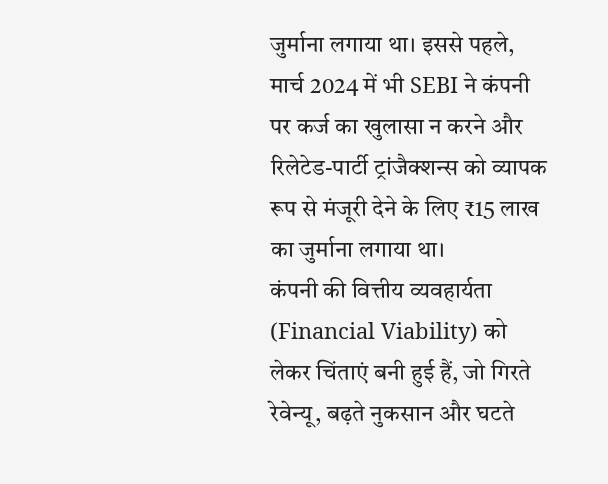जुर्माना लगाया था। इससे पहले, मार्च 2024 में भी SEBI ने कंपनी पर कर्ज का खुलासा न करने और रिलेटेड-पार्टी ट्रांजैक्शन्स को व्यापक रूप से मंजूरी देने के लिए ₹15 लाख का जुर्माना लगाया था।
कंपनी की वित्तीय व्यवहार्यता (Financial Viability) को लेकर चिंताएं बनी हुई हैं, जो गिरते रेवेन्यू, बढ़ते नुकसान और घटते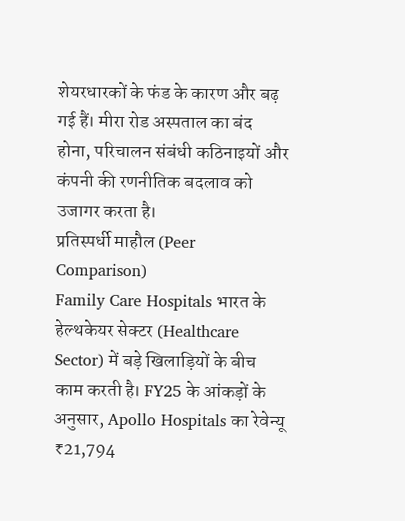शेयरधारकों के फंड के कारण और बढ़ गई हैं। मीरा रोड अस्पताल का बंद होना, परिचालन संबंधी कठिनाइयों और कंपनी की रणनीतिक बदलाव को उजागर करता है।
प्रतिस्पर्धी माहौल (Peer Comparison)
Family Care Hospitals भारत के हेल्थकेयर सेक्टर (Healthcare Sector) में बड़े खिलाड़ियों के बीच काम करती है। FY25 के आंकड़ों के अनुसार, Apollo Hospitals का रेवेन्यू ₹21,794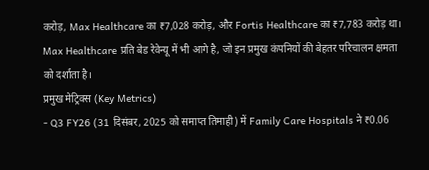करोड़, Max Healthcare का ₹7,028 करोड़, और Fortis Healthcare का ₹7,783 करोड़ था। Max Healthcare प्रति बेड रेवेन्यू में भी आगे है, जो इन प्रमुख कंपनियों की बेहतर परिचालन क्षमता को दर्शाता है।
प्रमुख मेट्रिक्स (Key Metrics)
- Q3 FY26 (31 दिसंबर, 2025 को समाप्त तिमाही) में Family Care Hospitals ने ₹0.06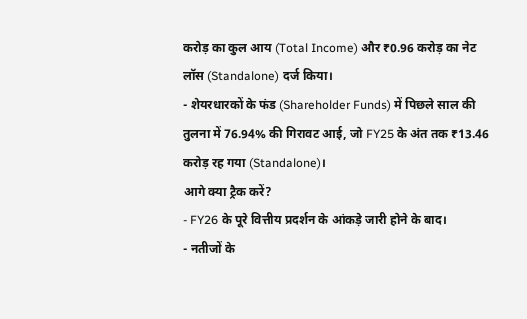करोड़ का कुल आय (Total Income) और ₹0.96 करोड़ का नेट लॉस (Standalone) दर्ज किया।
- शेयरधारकों के फंड (Shareholder Funds) में पिछले साल की तुलना में 76.94% की गिरावट आई, जो FY25 के अंत तक ₹13.46 करोड़ रह गया (Standalone)।
आगे क्या ट्रैक करें?
- FY26 के पूरे वित्तीय प्रदर्शन के आंकड़े जारी होने के बाद।
- नतीजों के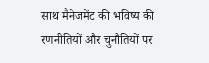साथ मैनेजमेंट की भविष्य की रणनीतियों और चुनौतियों पर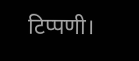टिप्पणी।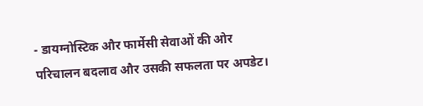- डायग्नोस्टिक और फार्मेसी सेवाओं की ओर परिचालन बदलाव और उसकी सफलता पर अपडेट।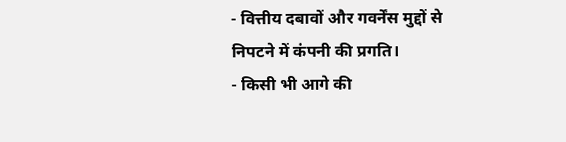- वित्तीय दबावों और गवर्नेंस मुद्दों से निपटने में कंपनी की प्रगति।
- किसी भी आगे की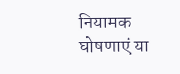नियामक घोषणाएं या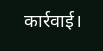कार्रवाई।